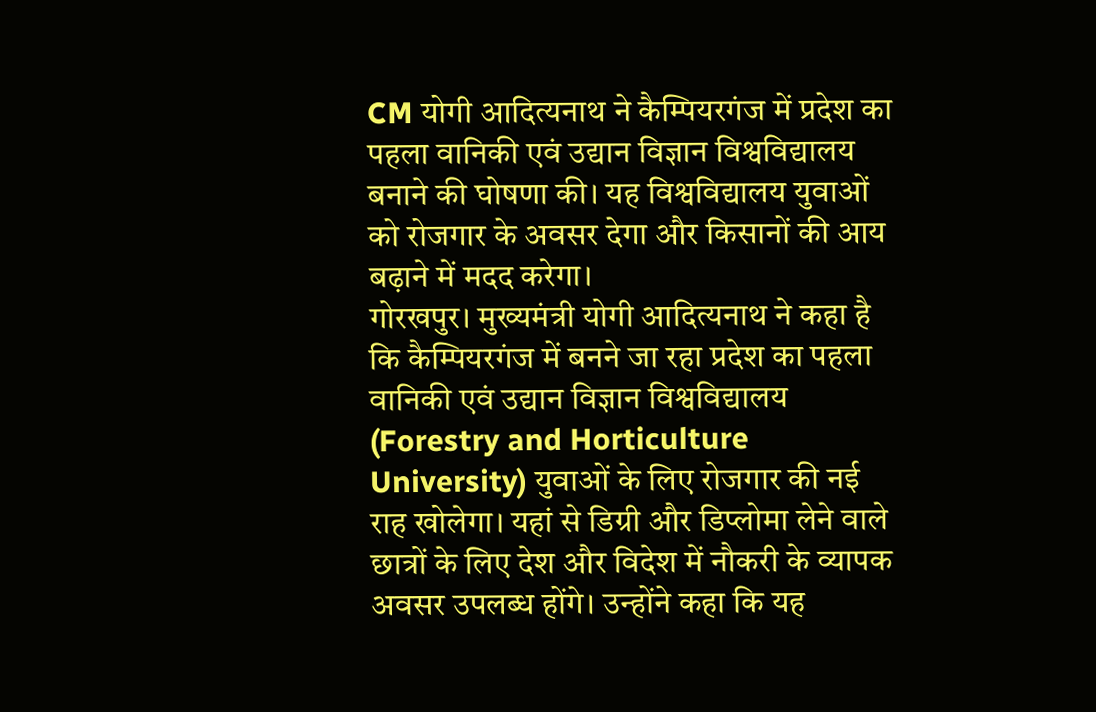CM योगी आदित्यनाथ ने कैम्पियरगंज में प्रदेश का पहला वानिकी एवं उद्यान विज्ञान विश्वविद्यालय बनाने की घोषणा की। यह विश्वविद्यालय युवाओं को रोजगार के अवसर देगा और किसानों की आय बढ़ाने में मदद करेगा।
गोरखपुर। मुख्यमंत्री योगी आदित्यनाथ ने कहा है कि कैम्पियरगंज में बनने जा रहा प्रदेश का पहला वानिकी एवं उद्यान विज्ञान विश्वविद्यालय (Forestry and Horticulture University) युवाओं के लिए रोजगार की नई राह खोलेगा। यहां से डिग्री और डिप्लोमा लेने वाले छात्रों के लिए देश और विदेश में नौकरी के व्यापक अवसर उपलब्ध होंगे। उन्होंने कहा कि यह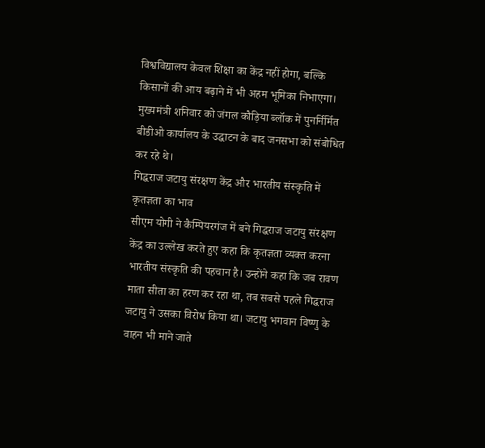विश्वविद्यालय केवल शिक्षा का केंद्र नहीं होगा, बल्कि किसानों की आय बढ़ाने में भी अहम भूमिका निभाएगा। मुख्यमंत्री शनिवार को जंगल कौड़िया ब्लॉक में पुनर्निर्मित बीडीओ कार्यालय के उद्घाटन के बाद जनसभा को संबोधित कर रहे थे।
गिद्धराज जटायु संरक्षण केंद्र और भारतीय संस्कृति में कृतज्ञता का भाव
सीएम योगी ने कैम्पियरगंज में बने गिद्धराज जटायु संरक्षण केंद्र का उल्लेख करते हुए कहा कि कृतज्ञता व्यक्त करना भारतीय संस्कृति की पहचान है। उन्होंने कहा कि जब रावण माता सीता का हरण कर रहा था, तब सबसे पहले गिद्धराज जटायु ने उसका विरोध किया था। जटायु भगवान विष्णु के वाहन भी माने जाते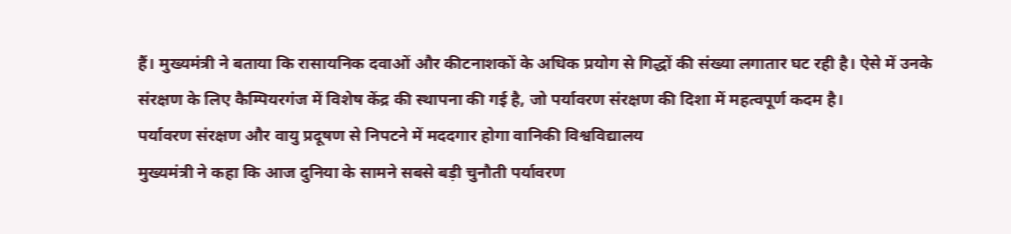हैं। मुख्यमंत्री ने बताया कि रासायनिक दवाओं और कीटनाशकों के अधिक प्रयोग से गिद्धों की संख्या लगातार घट रही है। ऐसे में उनके संरक्षण के लिए कैम्पियरगंज में विशेष केंद्र की स्थापना की गई है, जो पर्यावरण संरक्षण की दिशा में महत्वपूर्ण कदम है।
पर्यावरण संरक्षण और वायु प्रदूषण से निपटने में मददगार होगा वानिकी विश्वविद्यालय
मुख्यमंत्री ने कहा कि आज दुनिया के सामने सबसे बड़ी चुनौती पर्यावरण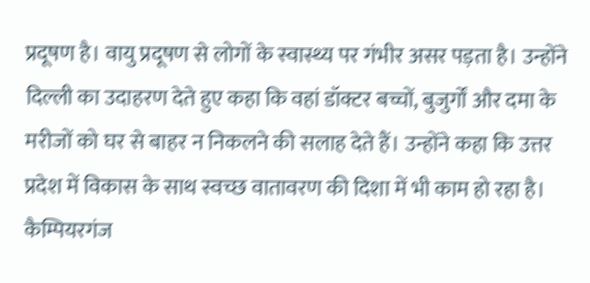प्रदूषण है। वायु प्रदूषण से लोगों के स्वास्थ्य पर गंभीर असर पड़ता है। उन्होंने दिल्ली का उदाहरण देते हुए कहा कि वहां डॉक्टर बच्चों, बुजुर्गों और दमा के मरीजों को घर से बाहर न निकलने की सलाह देते हैं। उन्होंने कहा कि उत्तर प्रदेश में विकास के साथ स्वच्छ वातावरण की दिशा में भी काम हो रहा है। कैम्पियरगंज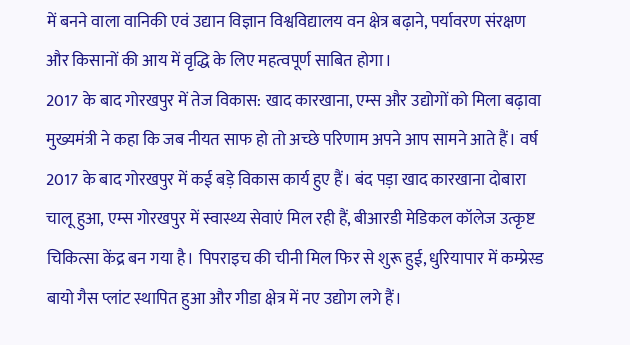में बनने वाला वानिकी एवं उद्यान विज्ञान विश्वविद्यालय वन क्षेत्र बढ़ाने, पर्यावरण संरक्षण और किसानों की आय में वृद्धि के लिए महत्वपूर्ण साबित होगा।
2017 के बाद गोरखपुर में तेज विकास: खाद कारखाना, एम्स और उद्योगों को मिला बढ़ावा
मुख्यमंत्री ने कहा कि जब नीयत साफ हो तो अच्छे परिणाम अपने आप सामने आते हैं। वर्ष 2017 के बाद गोरखपुर में कई बड़े विकास कार्य हुए हैं। बंद पड़ा खाद कारखाना दोबारा चालू हुआ, एम्स गोरखपुर में स्वास्थ्य सेवाएं मिल रही हैं, बीआरडी मेडिकल कॉलेज उत्कृष्ट चिकित्सा केंद्र बन गया है। पिपराइच की चीनी मिल फिर से शुरू हुई, धुरियापार में कम्प्रेस्ड बायो गैस प्लांट स्थापित हुआ और गीडा क्षेत्र में नए उद्योग लगे हैं।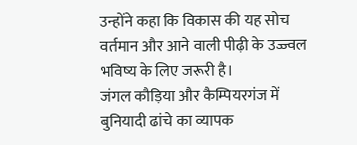उन्होंने कहा कि विकास की यह सोच वर्तमान और आने वाली पीढ़ी के उज्ज्वल भविष्य के लिए जरूरी है।
जंगल कौड़िया और कैम्पियरगंज में बुनियादी ढांचे का व्यापक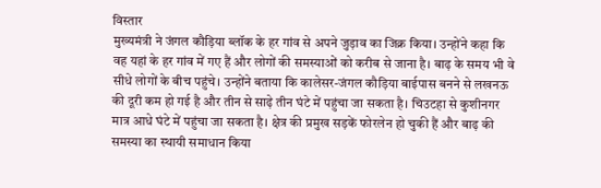विस्तार
मुख्यमंत्री ने जंगल कौड़िया ब्लॉक के हर गांव से अपने जुड़ाव का जिक्र किया। उन्होंने कहा कि वह यहां के हर गांव में गए हैं और लोगों की समस्याओं को करीब से जाना है। बाढ़ के समय भी वे सीधे लोगों के बीच पहुंचे। उन्होंने बताया कि कालेसर-जंगल कौड़िया बाईपास बनने से लखनऊ की दूरी कम हो गई है और तीन से साढ़े तीन घंटे में पहुंचा जा सकता है। चिउटहा से कुशीनगर मात्र आधे घंटे में पहुंचा जा सकता है। क्षेत्र की प्रमुख सड़कें फोरलेन हो चुकी हैं और बाढ़ की समस्या का स्थायी समाधान किया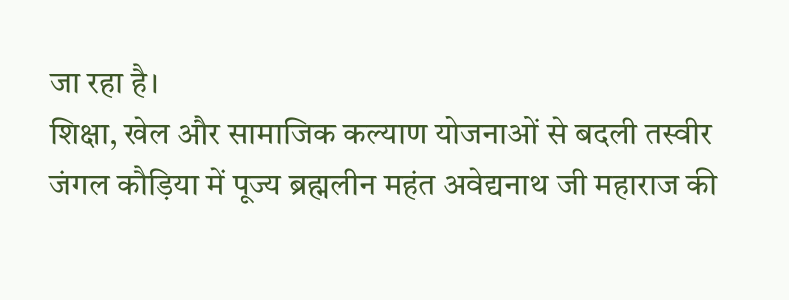जा रहा है।
शिक्षा, खेल और सामाजिक कल्याण योजनाओं से बदली तस्वीर
जंगल कौड़िया में पूज्य ब्रह्मलीन महंत अवेद्यनाथ जी महाराज की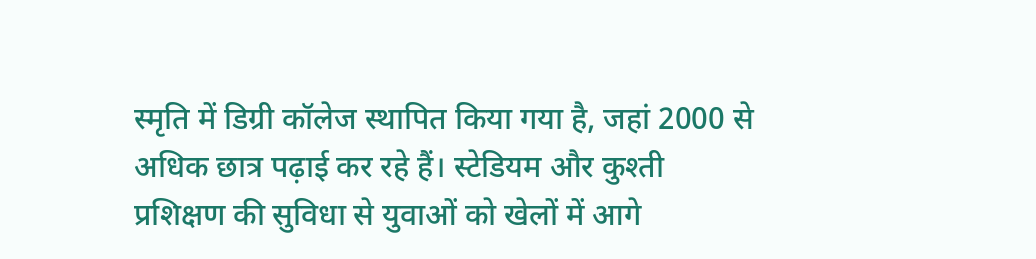स्मृति में डिग्री कॉलेज स्थापित किया गया है, जहां 2000 से अधिक छात्र पढ़ाई कर रहे हैं। स्टेडियम और कुश्ती प्रशिक्षण की सुविधा से युवाओं को खेलों में आगे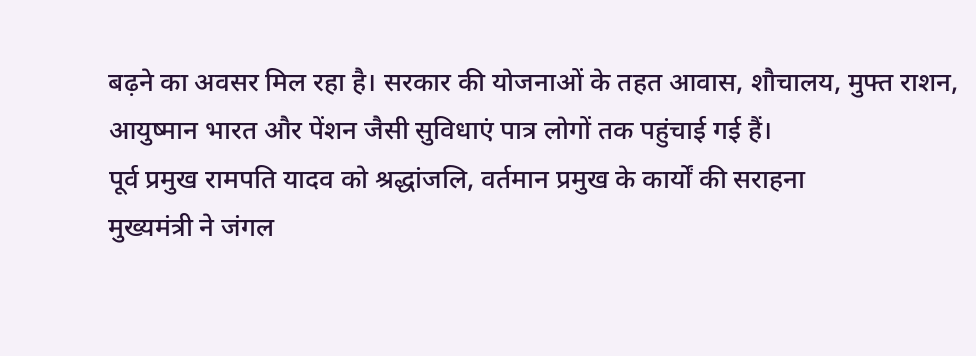बढ़ने का अवसर मिल रहा है। सरकार की योजनाओं के तहत आवास, शौचालय, मुफ्त राशन, आयुष्मान भारत और पेंशन जैसी सुविधाएं पात्र लोगों तक पहुंचाई गई हैं।
पूर्व प्रमुख रामपति यादव को श्रद्धांजलि, वर्तमान प्रमुख के कार्यों की सराहना
मुख्यमंत्री ने जंगल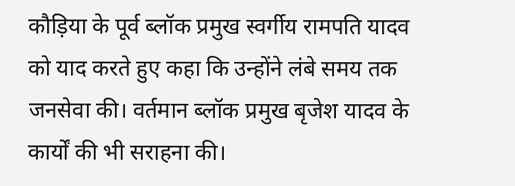कौड़िया के पूर्व ब्लॉक प्रमुख स्वर्गीय रामपति यादव को याद करते हुए कहा कि उन्होंने लंबे समय तक जनसेवा की। वर्तमान ब्लॉक प्रमुख बृजेश यादव के कार्यों की भी सराहना की।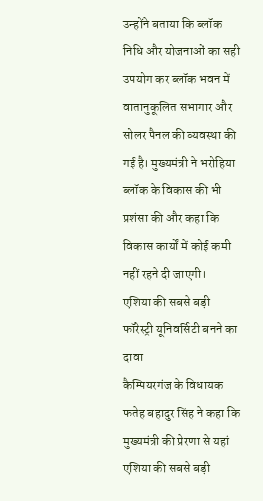उन्होंने बताया कि ब्लॉक निधि और योजनाओं का सही उपयोग कर ब्लॉक भवन में वातानुकूलित सभागार और सोलर पैनल की व्यवस्था की गई है। मुख्यमंत्री ने भरोहिया ब्लॉक के विकास की भी प्रशंसा की और कहा कि विकास कार्यों में कोई कमी नहीं रहने दी जाएगी।
एशिया की सबसे बड़ी फॉरेस्ट्री यूनिवर्सिटी बनने का दावा
कैम्पियरगंज के विधायक फतेह बहादुर सिंह ने कहा कि मुख्यमंत्री की प्रेरणा से यहां एशिया की सबसे बड़ी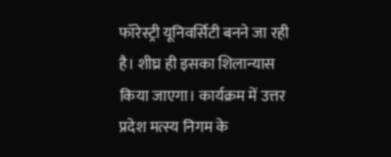फॉरेस्ट्री यूनिवर्सिटी बनने जा रही है। शीघ्र ही इसका शिलान्यास किया जाएगा। कार्यक्रम में उत्तर प्रदेश मत्स्य निगम के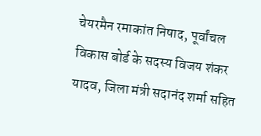चेयरमैन रमाकांत निषाद, पूर्वांचल विकास बोर्ड के सदस्य विजय शंकर यादव, जिला मंत्री सदानंद शर्मा सहित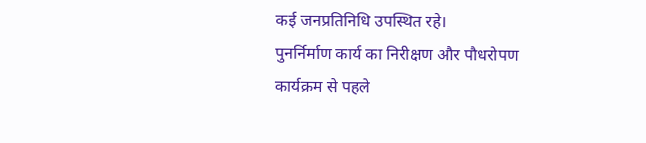कई जनप्रतिनिधि उपस्थित रहे।
पुनर्निर्माण कार्य का निरीक्षण और पौधरोपण
कार्यक्रम से पहले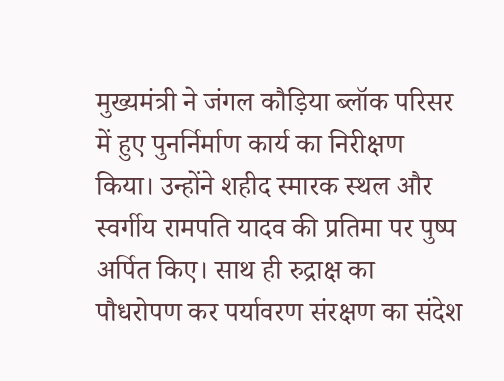मुख्यमंत्री ने जंगल कौड़िया ब्लॉक परिसर में हुए पुनर्निर्माण कार्य का निरीक्षण किया। उन्होंने शहीद स्मारक स्थल और स्वर्गीय रामपति यादव की प्रतिमा पर पुष्प अर्पित किए। साथ ही रुद्राक्ष का पौधरोपण कर पर्यावरण संरक्षण का संदेश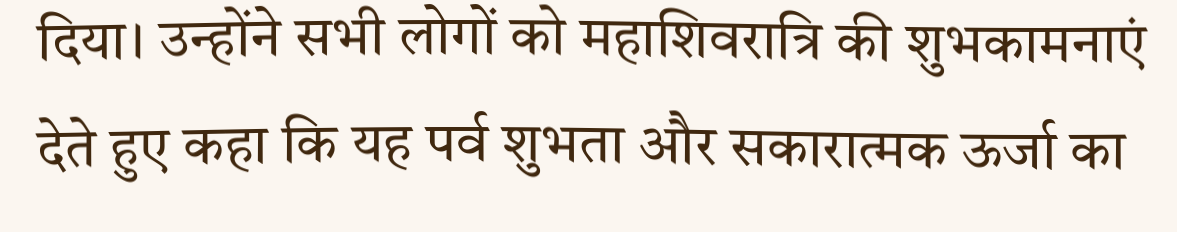दिया। उन्होंने सभी लोगों को महाशिवरात्रि की शुभकामनाएं देते हुए कहा कि यह पर्व शुभता और सकारात्मक ऊर्जा का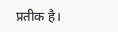प्रतीक है।